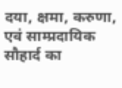दया, क्षमा, करुणा, एवं साम्प्रदायिक सौहार्द का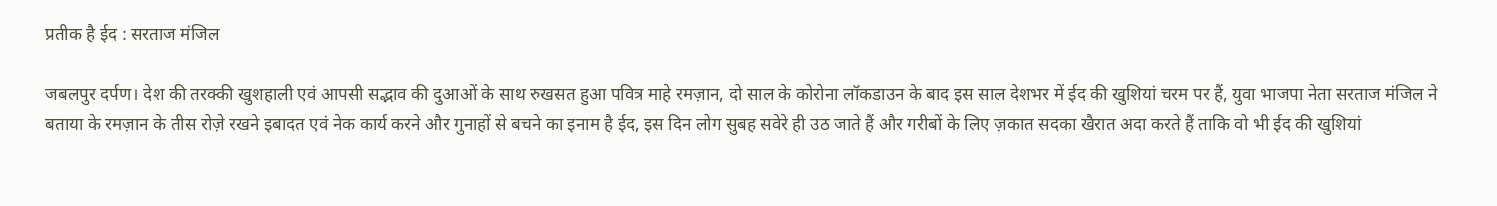प्रतीक है ईद : सरताज मंजिल

जबलपुर दर्पण। देश की तरक्की खुशहाली एवं आपसी सद्भाव की दुआओं के साथ रुखसत हुआ पवित्र माहे रमज़ान, दो साल के कोरोना लॉकडाउन के बाद इस साल देशभर में ईद की खुशियां चरम पर हैं, युवा भाजपा नेता सरताज मंजिल ने बताया के रमज़ान के तीस रोज़े रखने इबादत एवं नेक कार्य करने और गुनाहों से बचने का इनाम है ईद, इस दिन लोग सुबह सवेरे ही उठ जाते हैं और गरीबों के लिए ज़कात सदका खैरात अदा करते हैं ताकि वो भी ईद की खुशियां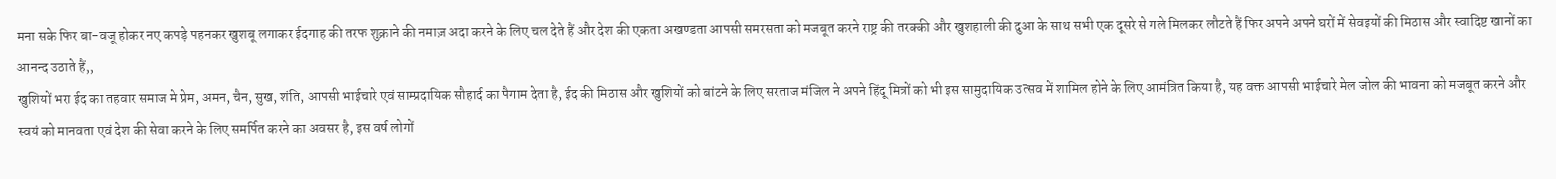मना सके फिर बा-वजू होकर नए कपड़े पहनकर खुशबू लगाकर ईदगाह की तरफ शुक्राने की नमाज़ अदा करने के लिए चल देते हैं और देश की एकता अखण्डता आपसी समरसता को मजबूत करने राष्ट्र की तरक्की और खुशहाली की दुआ के साथ सभी एक दूसरे से गले मिलकर लौटते हैं फिर अपने अपने घरों में सेवइयों की मिठास और स्वादिष्ट खानों का आनन्द उठाते हैं,,
खुशियों भरा ईद का तहवार समाज मे प्रेम, अमन, चैन, सुख, शंति, आपसी भाईचारे एवं साम्प्रदायिक सौहार्द का पैगाम देता है, ईद की मिठास और खुशियों को बांटने के लिए सरताज मंजिल ने अपने हिंदू मित्रों को भी इस सामुदायिक उत्सव में शामिल होने के लिए आमंत्रित किया है, यह वक्त आपसी भाईचारे मेल जोल की भावना को मजबूत करने और स्वयं को मानवता एवं देश की सेवा करने के लिए समर्पित करने का अवसर है, इस वर्ष लोगों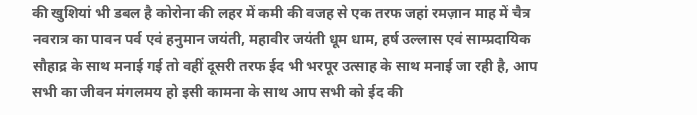की खुशियां भी डबल है कोरोना की लहर में कमी की वजह से एक तरफ जहां रमज़ान माह में चैत्र नवरात्र का पावन पर्व एवं हनुमान जयंती, महावीर जयंती धूम धाम, हर्ष उल्लास एवं साम्प्रदायिक सौहाद्र के साथ मनाई गई तो वहीं दूसरी तरफ ईद भी भरपूर उत्साह के साथ मनाई जा रही है, आप सभी का जीवन मंगलमय हो इसी कामना के साथ आप सभी को ईद की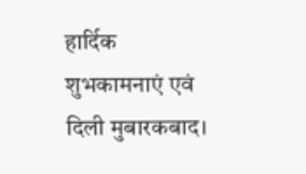हार्दिक शुभकामनाएं एवं दिली मुबारकबाद।